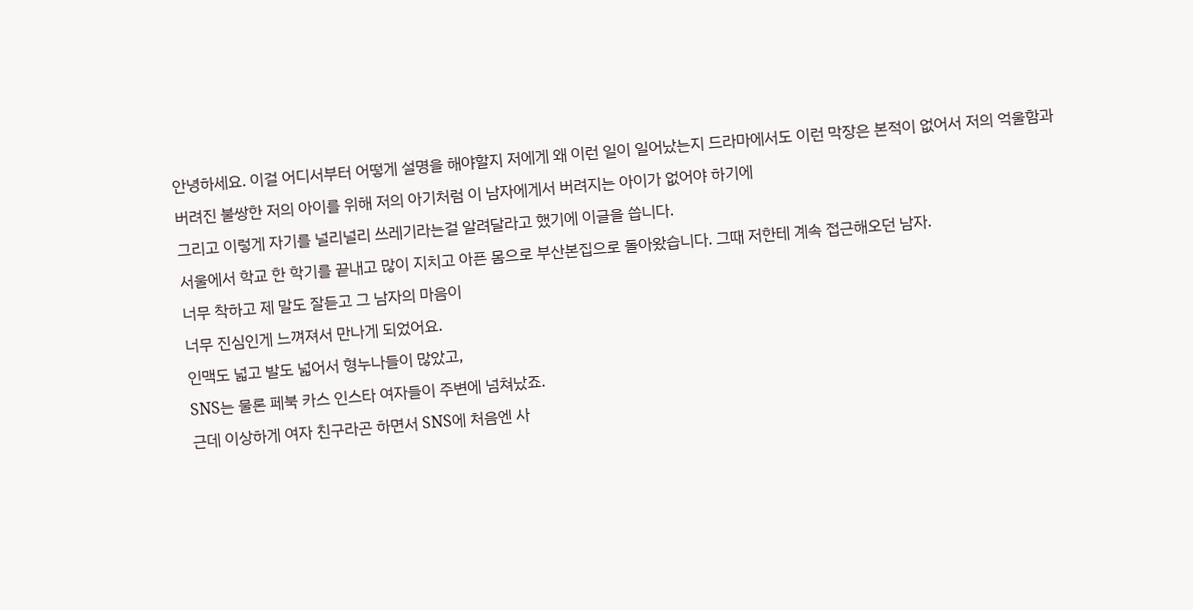안녕하세요. 이걸 어디서부터 어떻게 설명을 해야할지 저에게 왜 이런 일이 일어났는지 드라마에서도 이런 막장은 본적이 없어서 저의 억울함과 버려진 불쌍한 저의 아이를 위해 저의 아기처럼 이 남자에게서 버려지는 아이가 없어야 하기에
그리고 이렇게 자기를 널리널리 쓰레기라는걸 알려달라고 했기에 이글을 씁니다.
서울에서 학교 한 학기를 끝내고 많이 지치고 아픈 몸으로 부산본집으로 돌아왔습니다. 그때 저한테 계속 접근해오던 남자.
너무 착하고 제 말도 잘듣고 그 남자의 마음이
너무 진심인게 느껴져서 만나게 되었어요.
인맥도 넓고 발도 넓어서 형누나들이 많았고,
SNS는 물론 페북 카스 인스타 여자들이 주변에 넘쳐났죠.
근데 이상하게 여자 친구라곤 하면서 SNS에 처음엔 사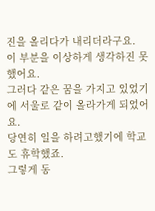진을 올리다가 내리더라구요.
이 부분을 이상하게 생각하진 못했어요.
그러다 같은 꿈을 가지고 있었기에 서울로 같이 올라가게 되었어요.
당연히 일을 하려고했기에 학교도 휴학했죠.
그렇게 동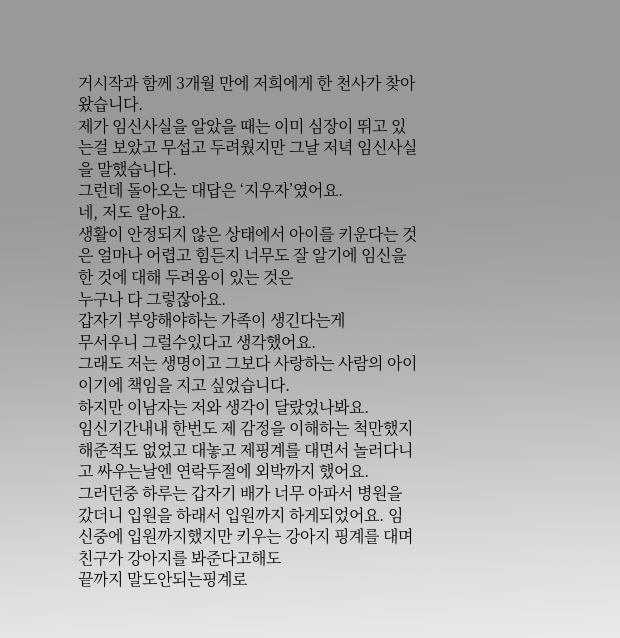거시작과 함께 3개월 만에 저희에게 한 천사가 찾아왔습니다.
제가 임신사실을 알았을 때는 이미 심장이 뛰고 있는걸 보았고 무섭고 두려웠지만 그날 저녁 임신사실을 말했습니다.
그런데 돌아오는 대답은 ‘지우자’였어요.
네, 저도 알아요.
생활이 안정되지 않은 상태에서 아이를 키운다는 것은 얼마나 어렵고 힘든지 너무도 잘 알기에 임신을 한 것에 대해 두려움이 있는 것은
누구나 다 그렇잖아요.
갑자기 부양해야하는 가족이 생긴다는게
무서우니 그럴수있다고 생각했어요.
그래도 저는 생명이고 그보다 사랑하는 사람의 아이이기에 책임을 지고 싶었습니다.
하지만 이남자는 저와 생각이 달랐었나봐요.
임신기간내내 한번도 제 감정을 이해하는 척만했지 해준적도 없었고 대놓고 제핑계를 대면서 놀러다니고 싸우는날엔 연락두절에 외박까지 했어요.
그러던중 하루는 갑자기 배가 너무 아파서 병원을 갔더니 입원을 하래서 입원까지 하게되었어요. 임신중에 입원까지했지만 키우는 강아지 핑계를 대며 친구가 강아지를 봐준다고해도
끝까지 말도안되는핑계로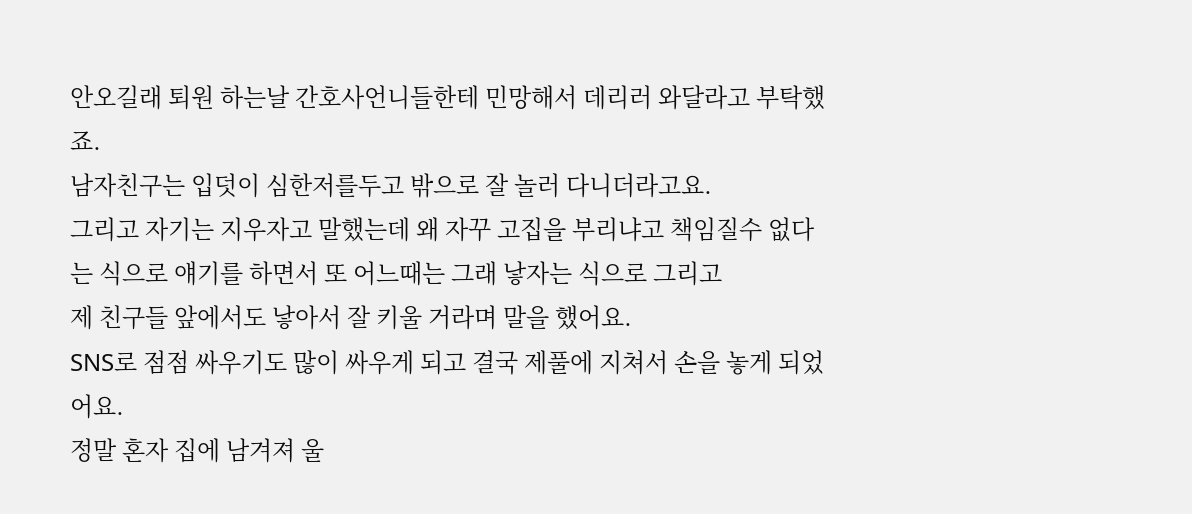안오길래 퇴원 하는날 간호사언니들한테 민망해서 데리러 와달라고 부탁했죠.
남자친구는 입덧이 심한저를두고 밖으로 잘 놀러 다니더라고요.
그리고 자기는 지우자고 말했는데 왜 자꾸 고집을 부리냐고 책임질수 없다는 식으로 얘기를 하면서 또 어느때는 그래 낳자는 식으로 그리고
제 친구들 앞에서도 낳아서 잘 키울 거라며 말을 했어요.
SNS로 점점 싸우기도 많이 싸우게 되고 결국 제풀에 지쳐서 손을 놓게 되었어요.
정말 혼자 집에 남겨져 울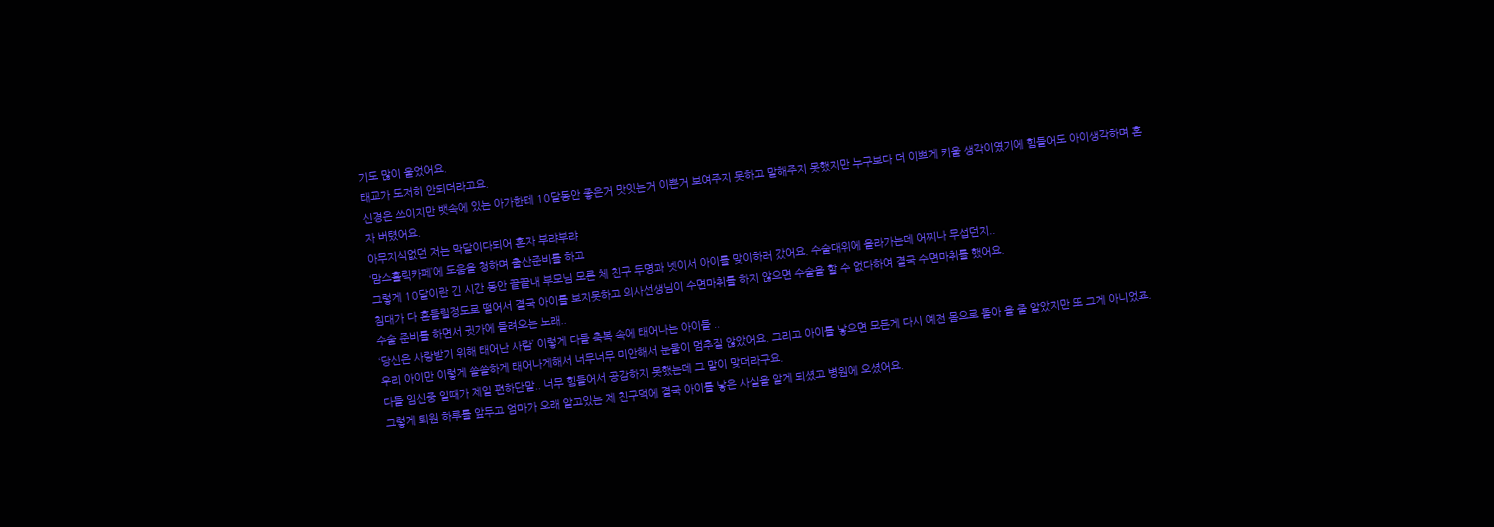기도 많이 울었어요.
태교가 도저히 안되더라고요.
신경은 쓰이지만 뱃속에 있는 아가한테 10달동안 좋은거 맛잇는거 이쁜거 보여주지 못하고 말해주지 못했지만 누구보다 더 이쁘게 키울 생각이였기에 힘들어도 아이생각하며 혼자 버텼어요.
아무지식없던 저는 막달이다되어 혼자 부랴부랴
‘맘스홀릭카페’에 도움을 청하며 출산준비를 하고
그렇게 10달이란 긴 시간 동안 끝끝내 부모님 모른 체 친구 두명과 넷이서 아이를 맞이하러 갔어요. 수술대위에 올라가는데 어찌나 무섭던지..
침대가 다 흔들릴정도로 떨어서 결국 아이를 보지못하고 의사선생님이 수면마취를 하지 않으면 수술을 할 수 없다하여 결국 수면마취를 했어요.
수술 준비를 하면서 귓가에 들려오는 노래..
‘당신은 사랑받기 위해 태어난 사람’ 이렇게 다들 축복 속에 태어나는 아이들 ..
우리 아이만 이렇게 쓸쓸하게 태어나게해서 너무너무 미안해서 눈물이 멈추질 않았어요. 그리고 아이를 낳으면 모든게 다시 예전 몸으로 돌아 올 줄 알았지만 또 그게 아니었죠.
다들 임신중 일때가 제일 편하단말.. 너무 힘들어서 공감하지 못했는데 그 말이 맞더라구요.
그렇게 퇴원 하루를 앞두고 엄마가 오래 알고있는 제 친구덕에 결국 아이를 낳은 사실을 알게 되셨고 병원에 오셨어요.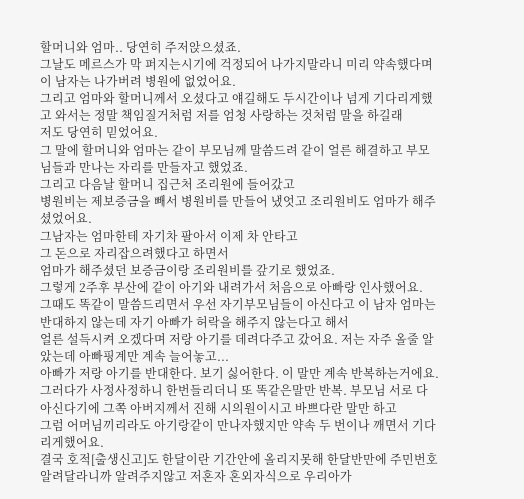할머니와 엄마.. 당연히 주저앉으셨죠.
그날도 메르스가 막 퍼지는시기에 걱정되어 나가지말라니 미리 약속했다며 이 남자는 나가버려 병원에 없었어요.
그리고 엄마와 할머니께서 오셨다고 얘길해도 두시간이나 넘게 기다리게했고 와서는 정말 책임질거처럼 저를 엄청 사랑하는 것처럼 말을 하길래
저도 당연히 믿었어요.
그 말에 할머니와 엄마는 같이 부모님께 말씀드려 같이 얼른 해결하고 부모님들과 만나는 자리를 만들자고 했었죠.
그리고 다음날 할머니 집근처 조리원에 들어갔고
병원비는 제보증금을 빼서 병원비를 만들어 냈엇고 조리원비도 엄마가 해주셨었어요.
그남자는 엄마한테 자기차 팔아서 이제 차 안타고
그 돈으로 자리잡으려했다고 하면서
엄마가 해주셨던 보증금이랑 조리원비를 갚기로 했었죠.
그렇게 2주후 부산에 같이 아기와 내려가서 처음으로 아빠랑 인사했어요.
그때도 똑같이 말씀드리면서 우선 자기부모님들이 아신다고 이 남자 엄마는 반대하지 않는데 자기 아빠가 허락을 해주지 않는다고 해서
얼른 설득시켜 오겠다며 저랑 아기를 데려다주고 갔어요. 저는 자주 올줄 알았는데 아빠핑계만 계속 늘어놓고...
아빠가 저랑 아기를 반대한다. 보기 싫어한다. 이 말만 계속 반복하는거에요.
그러다가 사정사정하니 한번들리더니 또 똑같은말만 반복. 부모님 서로 다 아신다기에 그쪽 아버지께서 진해 시의원이시고 바쁘다란 말만 하고
그럼 어머님끼리라도 아기랑같이 만나자했지만 약속 두 번이나 깨면서 기다리게했어요.
결국 호적[출생신고]도 한달이란 기간안에 올리지못해 한달반만에 주민번호 알려달라니까 알려주지않고 저혼자 혼외자식으로 우리아가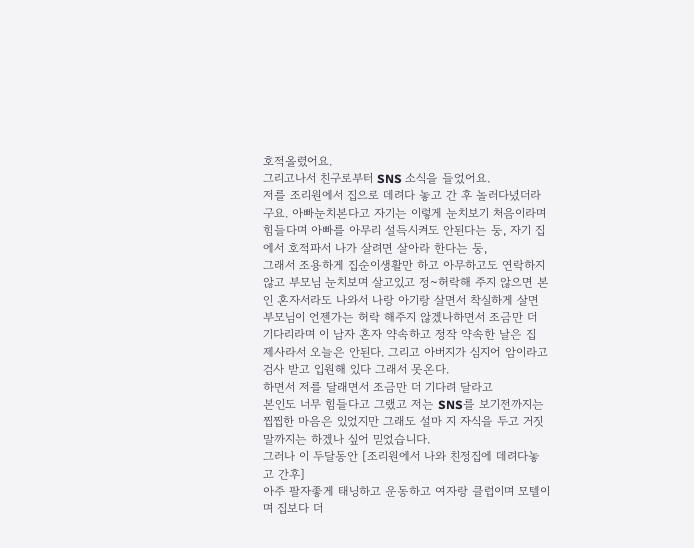호적올렸어요.
그리고나서 친구로부터 SNS 소식을 들었어요.
저를 조리원에서 집으로 데려다 놓고 간 후 놀러다녔더라구요. 아빠눈치본다고 자기는 이렇게 눈치보기 처음이라며 힘들다며 아빠를 아무리 설득시켜도 안된다는 둥, 자기 집에서 호적파서 나가 살려면 살아라 한다는 둥,
그래서 조용하게 집순이생활만 하고 아무하고도 연락하지 않고 부모님 눈치보며 살고있고 정~허락해 주지 않으면 본인 혼자서라도 나와서 나랑 아기랑 살면서 착실하게 살면 부모님이 언젠가는 허락 해주지 않겠나하면서 조금만 더 기다리라며 이 남자 혼자 약속하고 정작 약속한 날은 집 제사라서 오늘은 안된다. 그리고 아버지가 심지어 암이라고검사 받고 입원해 있다 그래서 못온다.
하면서 저를 달래면서 조금만 더 기다려 달라고
본인도 너무 힘들다고 그랬고 저는 SNS를 보기전까지는 찝찝한 마음은 있었지만 그래도 설마 지 자식을 두고 거짓말까지는 하겠나 싶어 믿었습니다.
그러나 이 두달동안 [조리원에서 나와 친정집에 데려다놓고 간후]
아주 팔자좋게 태닝하고 운동하고 여자랑 클럽이며 모텔이며 집보다 더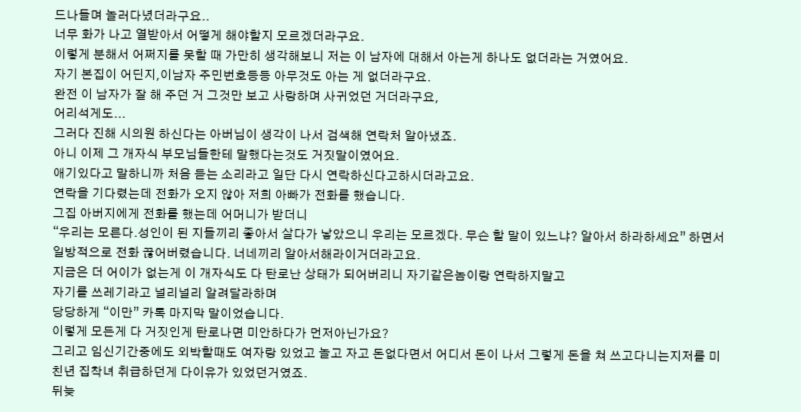드나들며 놀러다녔더라구요..
너무 화가 나고 열받아서 어떻게 해야할지 모르겠더라구요.
이렇게 분해서 어쩌지를 못할 때 가만히 생각해보니 저는 이 남자에 대해서 아는게 하나도 없더라는 거였어요.
자기 본집이 어딘지,이남자 주민번호등등 아무것도 아는 게 없더라구요.
완전 이 남자가 잘 해 주던 거 그것만 보고 사랑하며 사귀었던 거더라구요,
어리석게도...
그러다 진해 시의원 하신다는 아버님이 생각이 나서 검색해 연락처 알아냈죠.
아니 이제 그 개자식 부모님들한테 말했다는것도 거짓말이였어요.
애기있다고 말하니까 처음 듣는 소리라고 일단 다시 연락하신다고하시더라고요.
연락을 기다렸는데 전화가 오지 않아 저희 아빠가 전화를 했습니다.
그집 아버지에게 전화를 했는데 어머니가 받더니
“우리는 모른다.성인이 된 지들끼리 좋아서 살다가 낳았으니 우리는 모르겠다. 무슨 할 말이 있느냐? 알아서 하라하세요” 하면서 일방적으로 전화 끊어버렸습니다. 너네끼리 알아서해라이거더라고요.
지금은 더 어이가 없는게 이 개자식도 다 탄로난 상태가 되어버리니 자기같은놈이랑 연락하지말고
자기를 쓰레기라고 널리널리 알려달라하며
당당하게 “이만” 카톡 마지막 말이었습니다.
이렇게 모든게 다 거짓인게 탄로나면 미안하다가 먼저아닌가요?
그리고 임신기간중에도 외박할때도 여자랑 있었고 놀고 자고 돈없다면서 어디서 돈이 나서 그렇게 돈을 쳐 쓰고다니는지저를 미친년 집착녀 취급하던게 다이유가 있었던거였죠.
뒤늦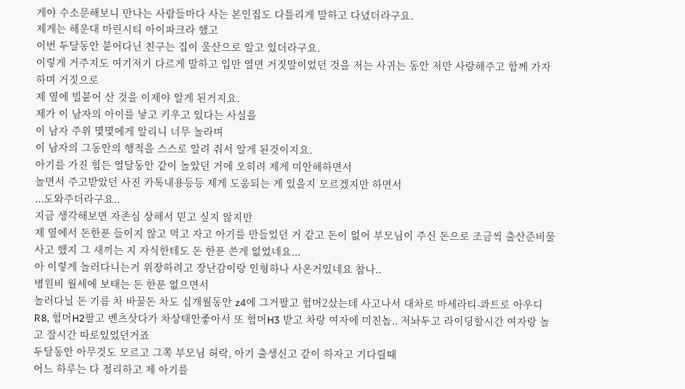게야 수소문해보니 만나는 사람들마다 사는 본인집도 다틀리게 말하고 다녔더라구요.
제게는 해운대 마린시티 아이파크라 했고
이번 두달동안 붙어다닌 친구는 집이 울산으로 알고 있더라구요.
이렇게 거주지도 여기저기 다르게 말하고 입만 열면 거짓말이었던 것을 저는 사귀는 동안 저만 사랑해주고 함께 가자하며 거짓으로
제 옆에 빌붙어 산 것을 이제야 알게 된거지요.
제가 이 남자의 아이를 낳고 키우고 있다는 사실을
이 남자 주위 몇몇에게 알리니 너무 놀라며
이 남자의 그동안의 행적을 스스로 알려 줘서 알게 된것이지요.
아기를 가진 힘든 열달동안 같이 놀았던 거에 오히려 제게 미안해하면서
놀면서 주고받았던 사진 카톡내용등등 제게 도움되는 게 있을지 모르겠지만 하면서
...도와주더라구요..
지금 생각해보면 자존심 상해서 믿고 싶지 않지만
제 옆에서 돈한푼 들이지 않고 먹고 자고 아기를 만들었던 거 같고 돈이 없어 부모님이 주신 돈으로 조금씩 출산준비물 사고 했지 그 새끼는 지 자식한테도 돈 한푼 쓴게 없었네요...
아 이렇게 놀러다니는거 위장하려고 장난감이랑 인형하나 사온거있네요 참나..
병원비 월세에 보태는 돈 한푼 없으면서
놀러다닐 돈 기름 차 바꿀돈 차도 십개월동안 z4에 그거팔고 험머2샀는데 사고나서 대차로 마세라티-콰트로 아우디R8, 험머H2팔고 벤츠삿다가 차상태안좋아서 또 험머H3 받고 차랑 여자에 미친놈.. 저놔두고 라이딩할시간 여자랑 놀고 잘시간 따로있었던거죠
두달동안 아무것도 모르고 그쪽 부모님 허락, 아기 출생신고 같이 하자고 기다릴때
어느 하루는 다 정리하고 제 아기를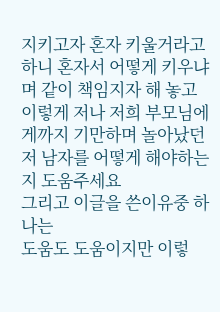지키고자 혼자 키울거라고 하니 혼자서 어떻게 키우냐며 같이 책임지자 해 놓고
이렇게 저나 저희 부모님에게까지 기만하며 놀아났던 저 남자를 어떻게 해야하는지 도움주세요
그리고 이글을 쓴이유중 하나는
도움도 도움이지만 이렇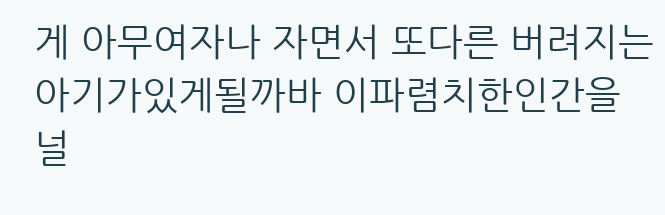게 아무여자나 자면서 또다른 버려지는 아기가있게될까바 이파렴치한인간을 널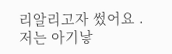리알리고자 썼어요 .
저는 아기낳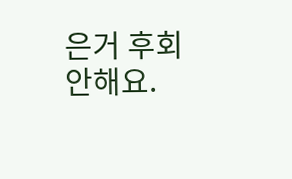은거 후회안해요.